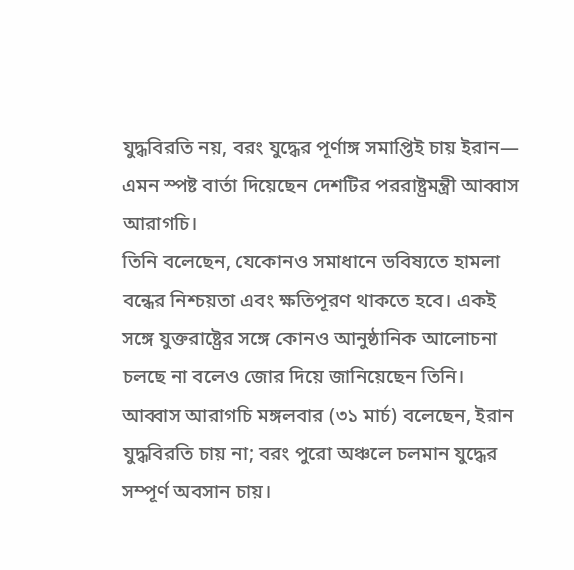যুদ্ধবিরতি নয়, বরং যুদ্ধের পূর্ণাঙ্গ সমাপ্তিই চায় ইরান— এমন স্পষ্ট বার্তা দিয়েছেন দেশটির পররাষ্ট্রমন্ত্রী আব্বাস আরাগচি।
তিনি বলেছেন, যেকোনও সমাধানে ভবিষ্যতে হামলা বন্ধের নিশ্চয়তা এবং ক্ষতিপূরণ থাকতে হবে। একই সঙ্গে যুক্তরাষ্ট্রের সঙ্গে কোনও আনুষ্ঠানিক আলোচনা চলছে না বলেও জোর দিয়ে জানিয়েছেন তিনি।
আব্বাস আরাগচি মঙ্গলবার (৩১ মার্চ) বলেছেন, ইরান যুদ্ধবিরতি চায় না; বরং পুরো অঞ্চলে চলমান যুদ্ধের সম্পূর্ণ অবসান চায়।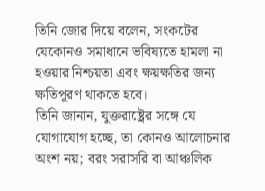তিনি জোর দিয়ে বলেন, সংকটের যেকোনও সমাধানে ভবিষ্যতে হামলা না হওয়ার নিশ্চয়তা এবং ক্ষয়ক্ষতির জন্য ক্ষতিপূরণ থাকতে হবে।
তিনি জানান, যুক্তরাষ্ট্রের সঙ্গে যে যোগাযোগ হচ্ছে, তা কোনও আলোচনার অংশ নয়; বরং সরাসরি বা আঞ্চলিক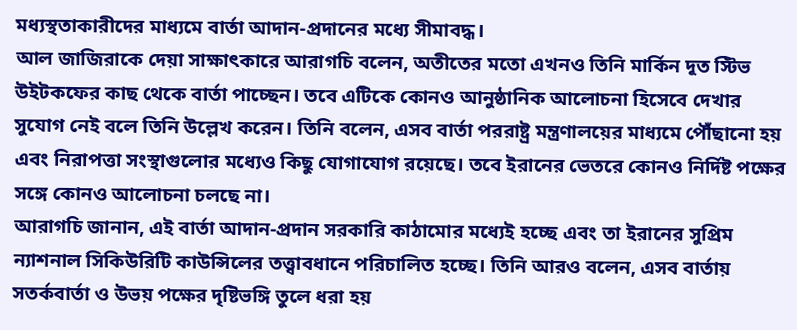মধ্যস্থতাকারীদের মাধ্যমে বার্তা আদান-প্রদানের মধ্যে সীমাবদ্ধ।
আল জাজিরাকে দেয়া সাক্ষাৎকারে আরাগচি বলেন, অতীতের মতো এখনও তিনি মার্কিন দূত স্টিভ উইটকফের কাছ থেকে বার্তা পাচ্ছেন। তবে এটিকে কোনও আনুষ্ঠানিক আলোচনা হিসেবে দেখার সুযোগ নেই বলে তিনি উল্লেখ করেন। তিনি বলেন, এসব বার্তা পররাষ্ট্র মন্ত্রণালয়ের মাধ্যমে পৌঁছানো হয় এবং নিরাপত্তা সংস্থাগুলোর মধ্যেও কিছু যোগাযোগ রয়েছে। তবে ইরানের ভেতরে কোনও নির্দিষ্ট পক্ষের সঙ্গে কোনও আলোচনা চলছে না।
আরাগচি জানান, এই বার্তা আদান-প্রদান সরকারি কাঠামোর মধ্যেই হচ্ছে এবং তা ইরানের সুপ্রিম ন্যাশনাল সিকিউরিটি কাউন্সিলের তত্ত্বাবধানে পরিচালিত হচ্ছে। তিনি আরও বলেন, এসব বার্তায় সতর্কবার্তা ও উভয় পক্ষের দৃষ্টিভঙ্গি তুলে ধরা হয়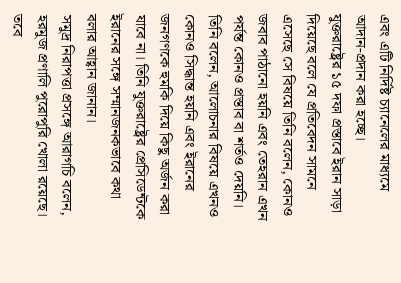এবং এটি নির্দিষ্ট চ্যানেলের মাধ্যমে আদান-প্রদান করা হচ্ছে।
যুক্তরাষ্ট্রের ১৫ দফা প্রস্তাবে ইরান সাড়া দিয়েছে বলে যে প্রতিবেদন সামনে এসেছে সে বিষয়ে তিনি বলেন, কোনও জবাব পাঠানো হয়নি এবং তেহরান এখন পর্যন্ত কোনও প্রস্তাব বা শর্তও দেয়নি।
তিনি বলেন, আলোচনার বিষয়ে এখনও কোনও সিদ্ধান্ত হয়নি এবং ইরানের জনগণকে হুমকি দিয়ে কিছু অর্জন করা যাবে না। তিনি যুক্তরাষ্ট্রের প্রেসিডেন্টকে ইরানের সঙ্গে সম্মানজনকভাবে কথা বলার আহ্বান জানান।
সমুদ্র নিরাপত্তা প্রসঙ্গে আরাগচি বলেন, হরমুজ প্রণালি পুরোপুরি খোলা রয়েছে। তবে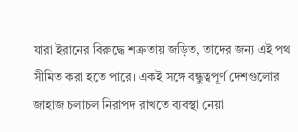যারা ইরানের বিরুদ্ধে শত্রুতায় জড়িত, তাদের জন্য এই পথ সীমিত করা হতে পারে। একই সঙ্গে বন্ধুত্বপূর্ণ দেশগুলোর জাহাজ চলাচল নিরাপদ রাখতে ব্যবস্থা নেয়া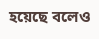হয়েছে বলেও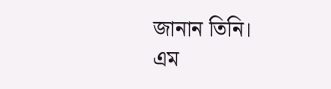জানান তিনি।
এম